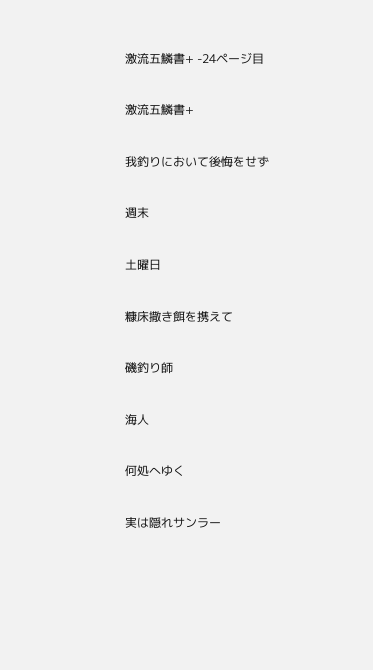激流五鱗書+ -24ページ目

激流五鱗書+

我釣りにおいて後悔をせず

週末

土曜日

糠床撒き餌を携えて

磯釣り師

海人

何処へゆく

実は隠れサンラー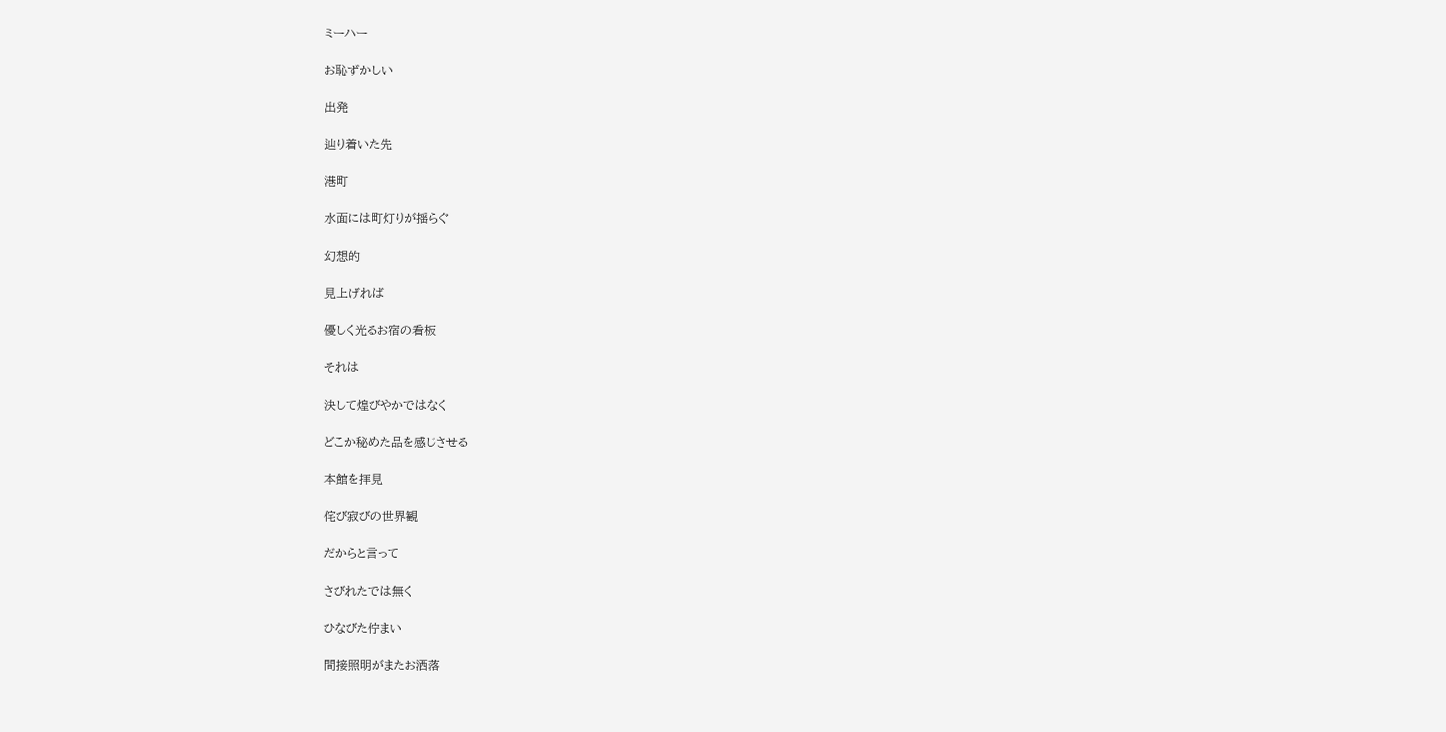ミーハー

お恥ずかしい

出発

辿り着いた先

港町

水面には町灯りが揺らぐ

幻想的

見上げれば

優しく光るお宿の看板

それは

決して煌びやかではなく

どこか秘めた品を感じさせる

本館を拝見

侘び寂びの世界観

だからと言って

さびれたでは無く

ひなびた佇まい

間接照明がまたお洒落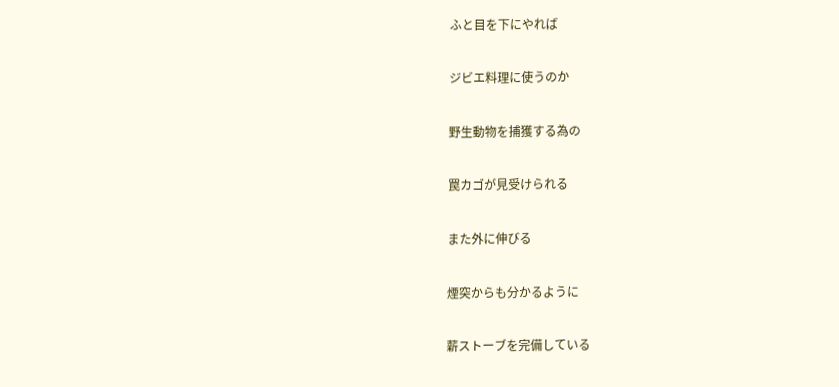ふと目を下にやれば

ジビエ料理に使うのか

野生動物を捕獲する為の

罠カゴが見受けられる

また外に伸びる

煙突からも分かるように

薪ストーブを完備している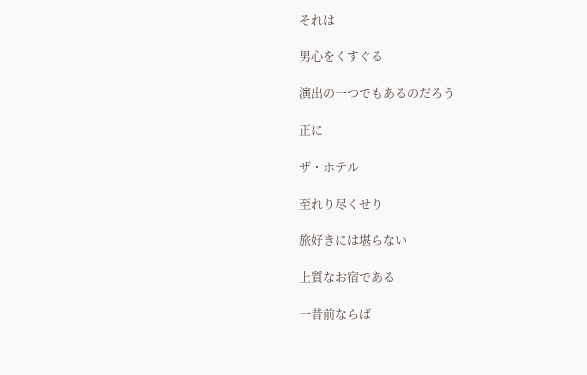それは

男心をくすぐる

演出の一つでもあるのだろう

正に

ザ・ホテル

至れり尽くせり

旅好きには堪らない

上質なお宿である

一昔前ならば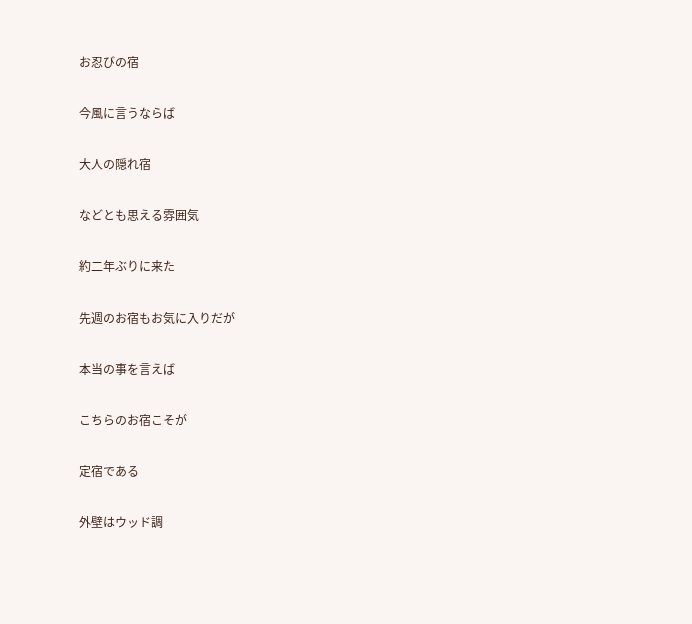お忍びの宿

今風に言うならば

大人の隠れ宿

などとも思える雰囲気

約二年ぶりに来た

先週のお宿もお気に入りだが

本当の事を言えば

こちらのお宿こそが

定宿である

外壁はウッド調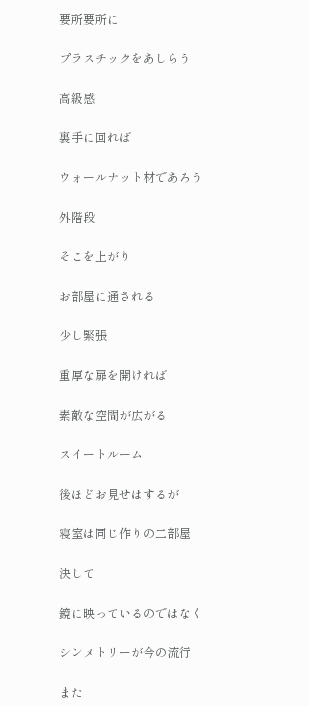要所要所に

プラスチックをあしらう

高級感

裏手に回れば

ウォールナット材であろう

外階段

そこを上がり

お部屋に通される

少し緊張

重厚な扉を開ければ

素敵な空間が広がる

スイートルーム

後ほどお見せはするが

寝室は同じ作りの二部屋

決して

鏡に映っているのではなく

シンメトリーが今の流行

また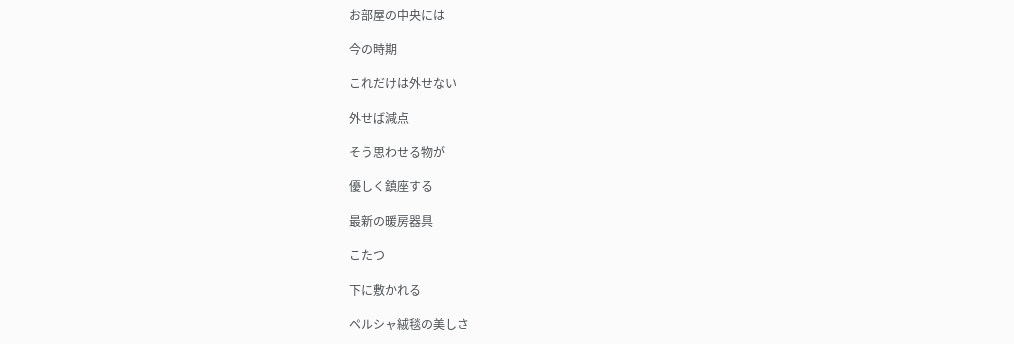お部屋の中央には

今の時期

これだけは外せない

外せば減点

そう思わせる物が

優しく鎮座する

最新の暖房器具

こたつ

下に敷かれる

ペルシャ絨毯の美しさ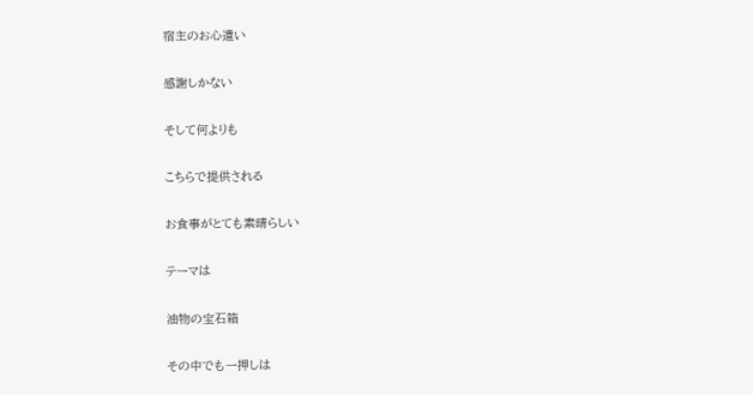宿主のお心遣い

感謝しかない

そして何よりも

こちらで提供される

お食事がとても素晴らしい

テーマは

油物の宝石箱

その中でも一押しは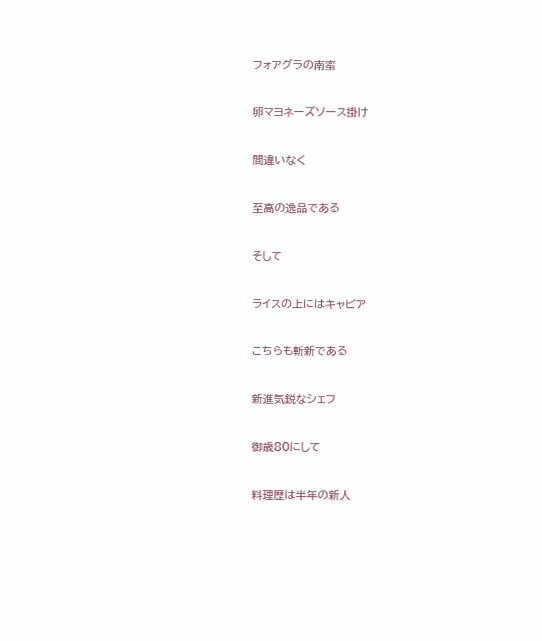フォアグラの南蛮

卵マヨネーズソース掛け

間違いなく

至高の逸品である

そして

ライスの上にはキャビア

こちらも斬新である

新進気鋭なシェフ

御歳80にして

料理歴は半年の新人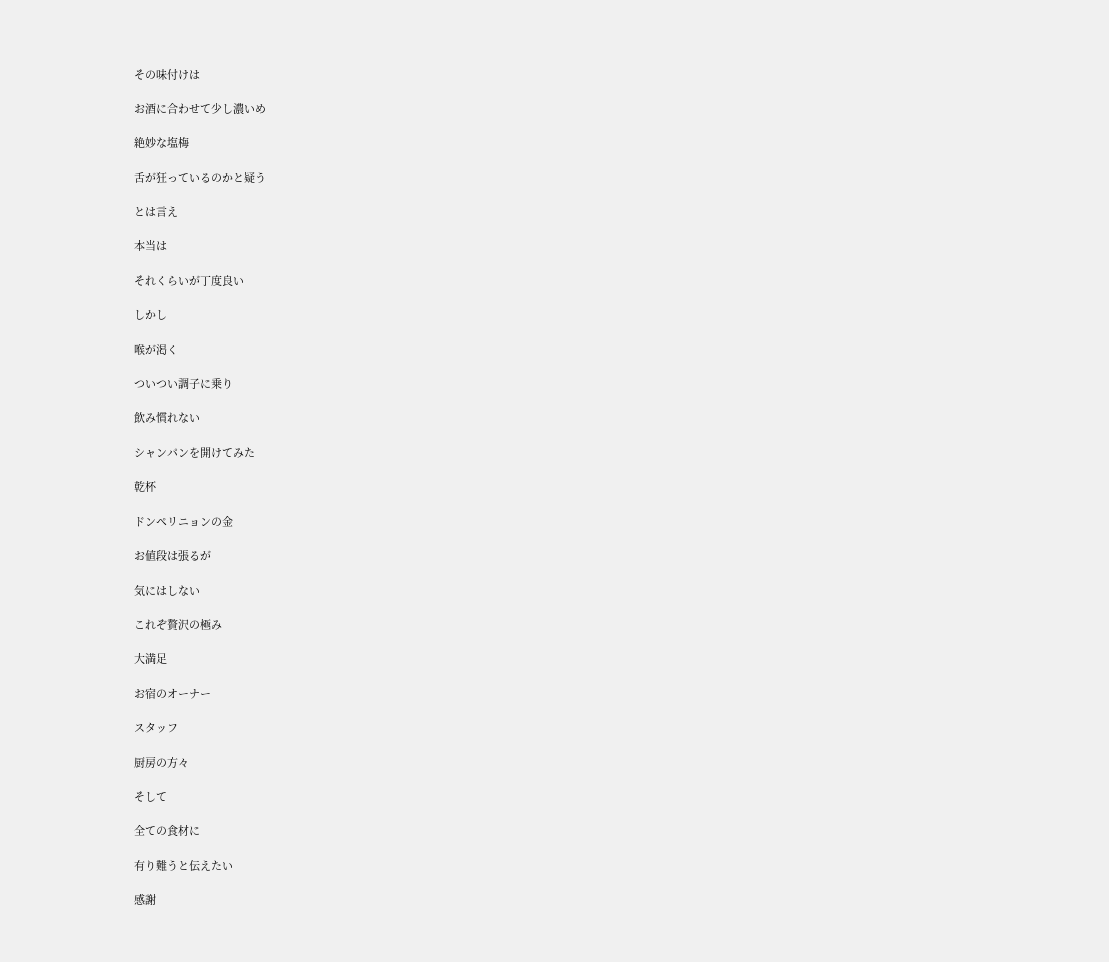その味付けは

お酒に合わせて少し濃いめ

絶妙な塩梅

舌が狂っているのかと疑う

とは言え

本当は

それくらいが丁度良い

しかし

喉が渇く

ついつい調子に乗り

飲み慣れない

シャンパンを開けてみた

乾杯

ドンペリニョンの金

お値段は張るが

気にはしない

これぞ贅沢の極み

大満足

お宿のオーナー

スタッフ

厨房の方々

そして

全ての食材に

有り難うと伝えたい

感謝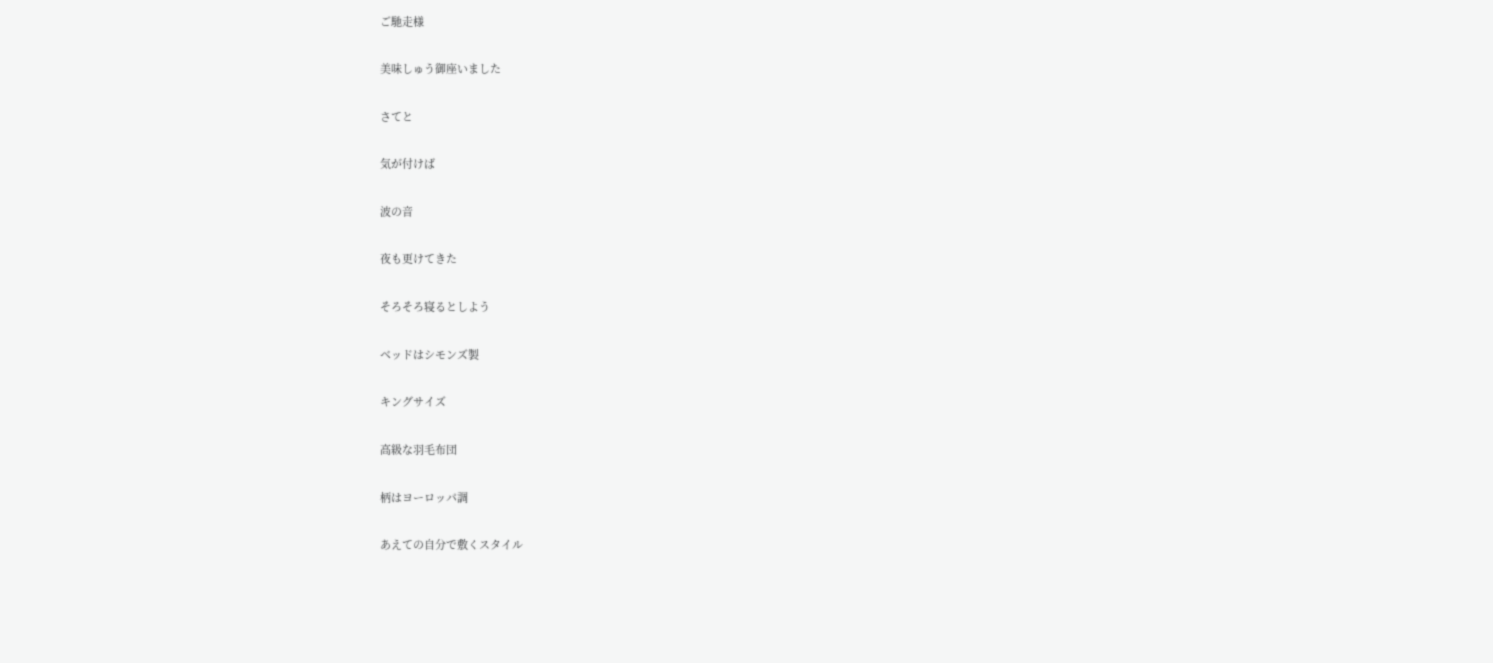ご馳走様

美味しゅう御座いました

さてと

気が付けば

波の音

夜も更けてきた

そろそろ寝るとしよう

ベッドはシモンズ製

キングサイズ

高級な羽毛布団

柄はヨーロッパ調

あえての自分で敷くスタイル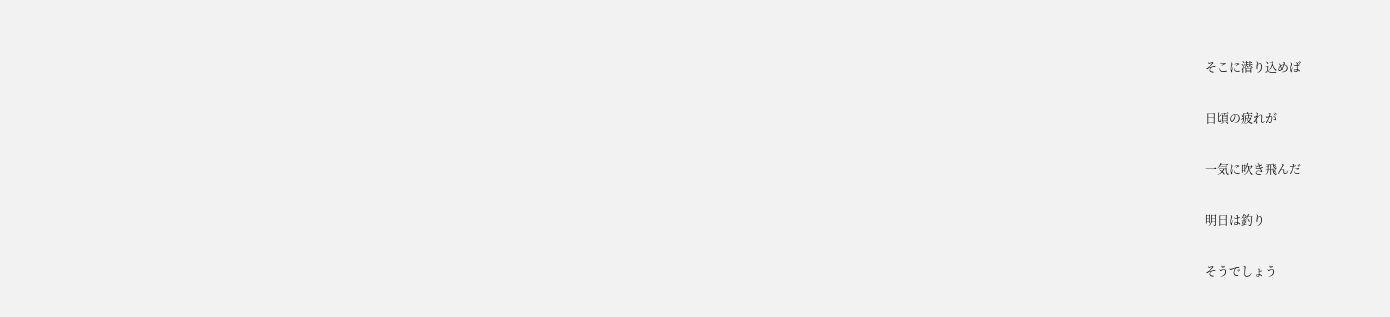そこに潜り込めば

日頃の疲れが

一気に吹き飛んだ

明日は釣り

そうでしょう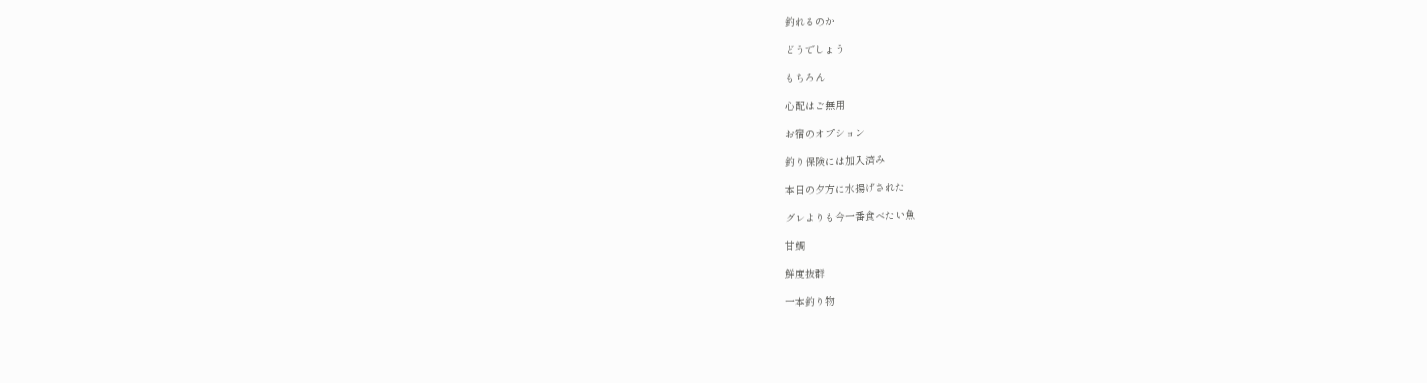釣れるのか

どうでしょう

もちろん

心配はご無用

お宿のオプション

釣り保険には加入済み

本日の夕方に水揚げされた

グレよりも今一番食べたい魚

甘鯛

鮮度抜群

一本釣り物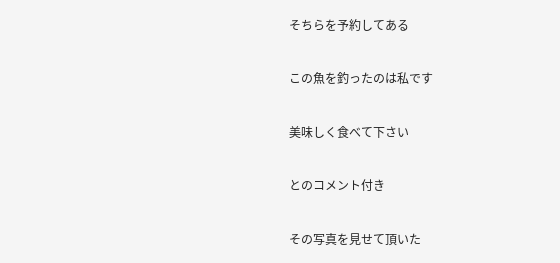そちらを予約してある

この魚を釣ったのは私です

美味しく食べて下さい

とのコメント付き

その写真を見せて頂いた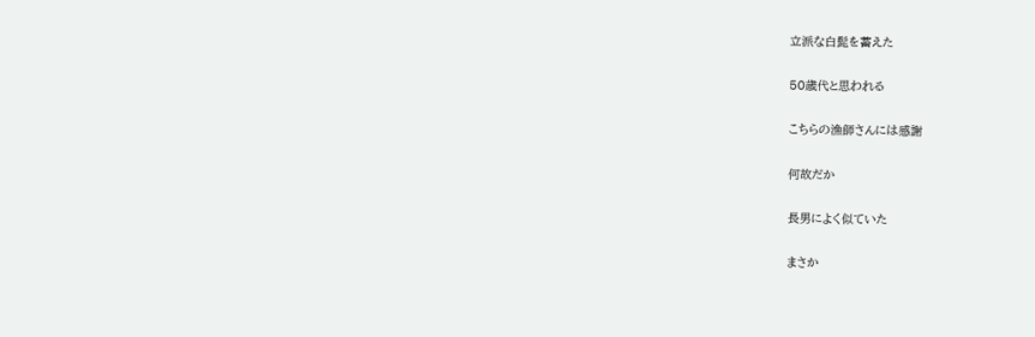立派な白髭を蓄えた

50歳代と思われる

こちらの漁師さんには感謝

何故だか

長男によく似ていた

まさか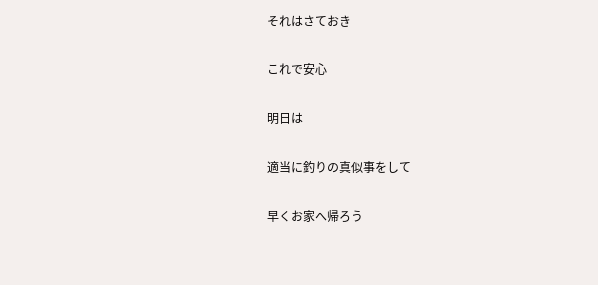それはさておき

これで安心

明日は

適当に釣りの真似事をして

早くお家へ帰ろう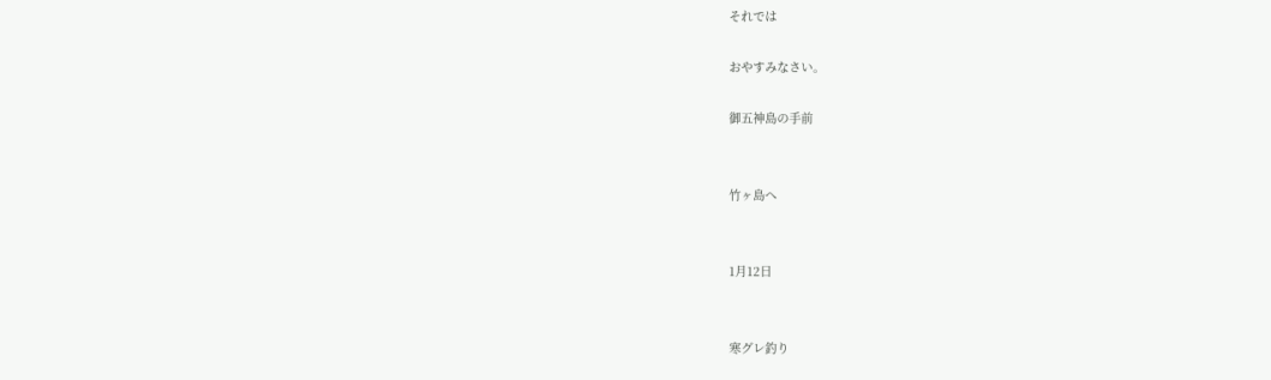それでは

おやすみなさい。

御五神島の手前


竹ヶ島へ


1月12日


寒グレ釣り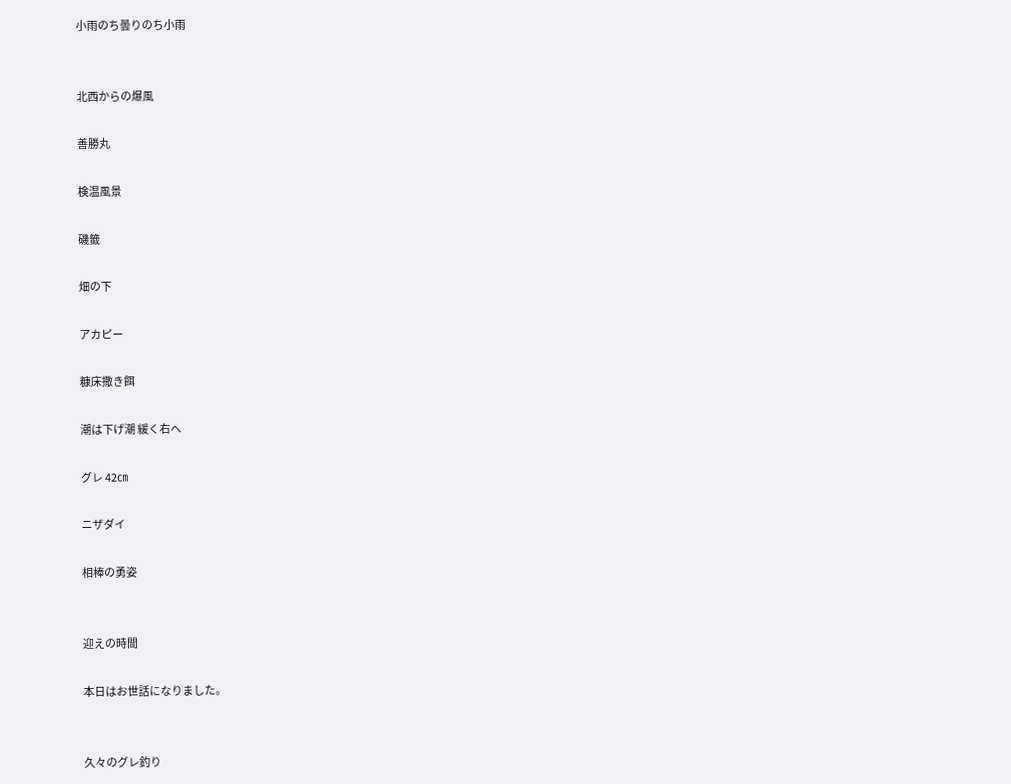小雨のち曇りのち小雨


北西からの爆風

善勝丸

検温風景

磯籤

畑の下

アカピー

糠床撒き餌

潮は下げ潮 緩く右へ

グレ 42㎝

ニザダイ

相棒の勇姿


迎えの時間

本日はお世話になりました。


久々のグレ釣り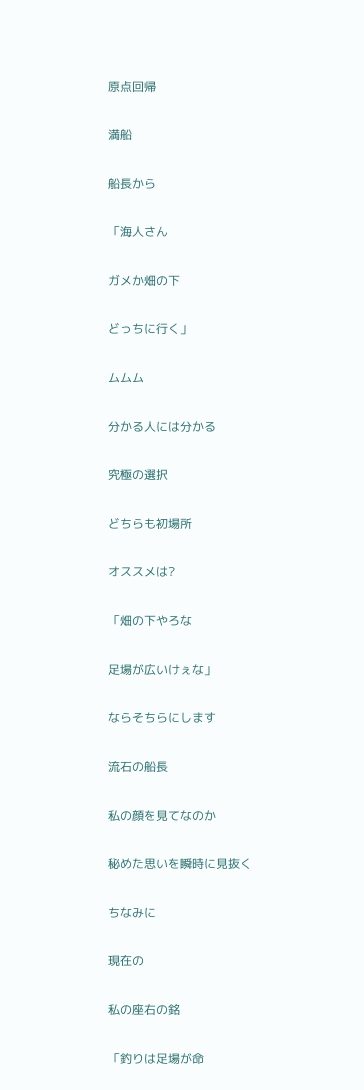原点回帰


満船


船長から


「海人さん


ガメか畑の下


どっちに行く」


ムムム


分かる人には分かる


究極の選択


どちらも初場所


オススメは?


「畑の下やろな


足場が広いけぇな」


ならそちらにします


流石の船長


私の顔を見てなのか


秘めた思いを瞬時に見抜く


ちなみに


現在の


私の座右の銘


「釣りは足場が命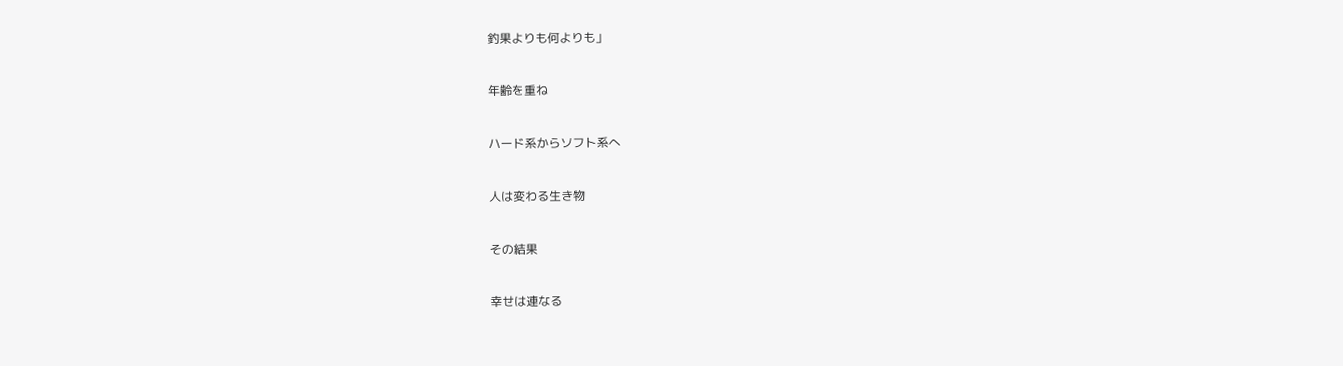釣果よりも何よりも」


年齢を重ね


ハード系からソフト系へ


人は変わる生き物


その結果


幸せは連なる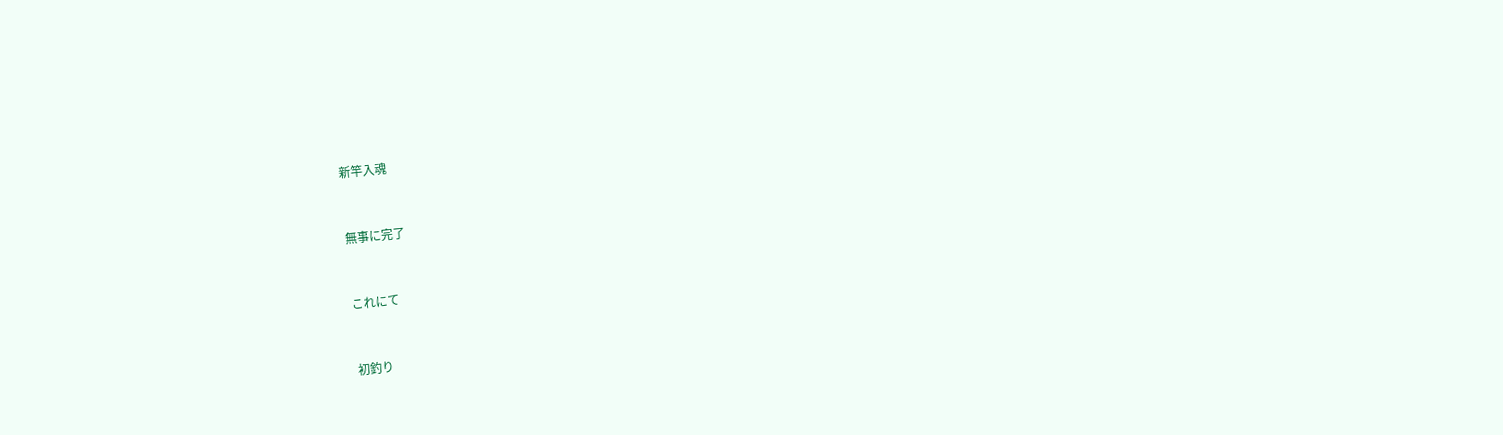新竿入魂


無事に完了


これにて


初釣り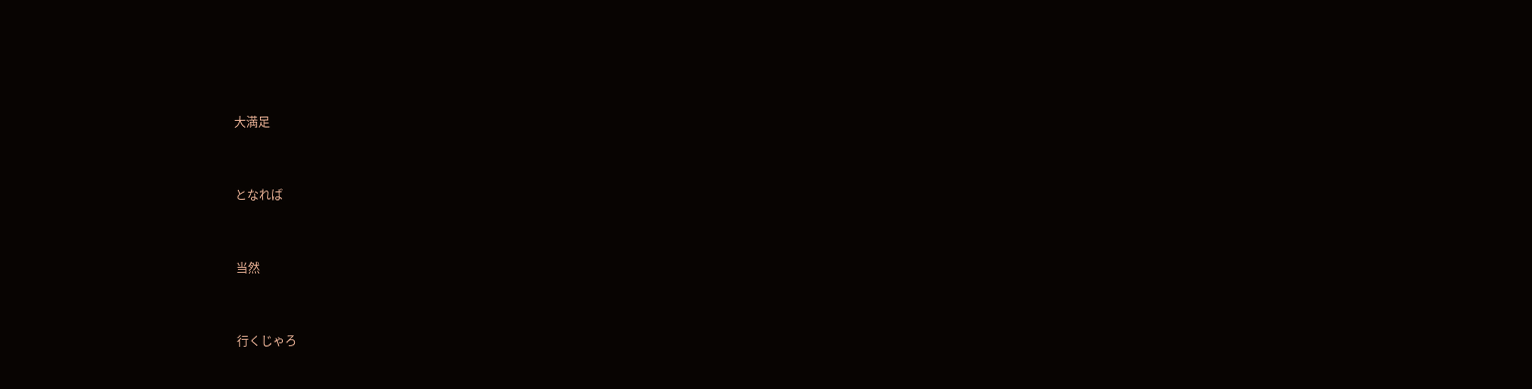大満足


となれば


当然


行くじゃろ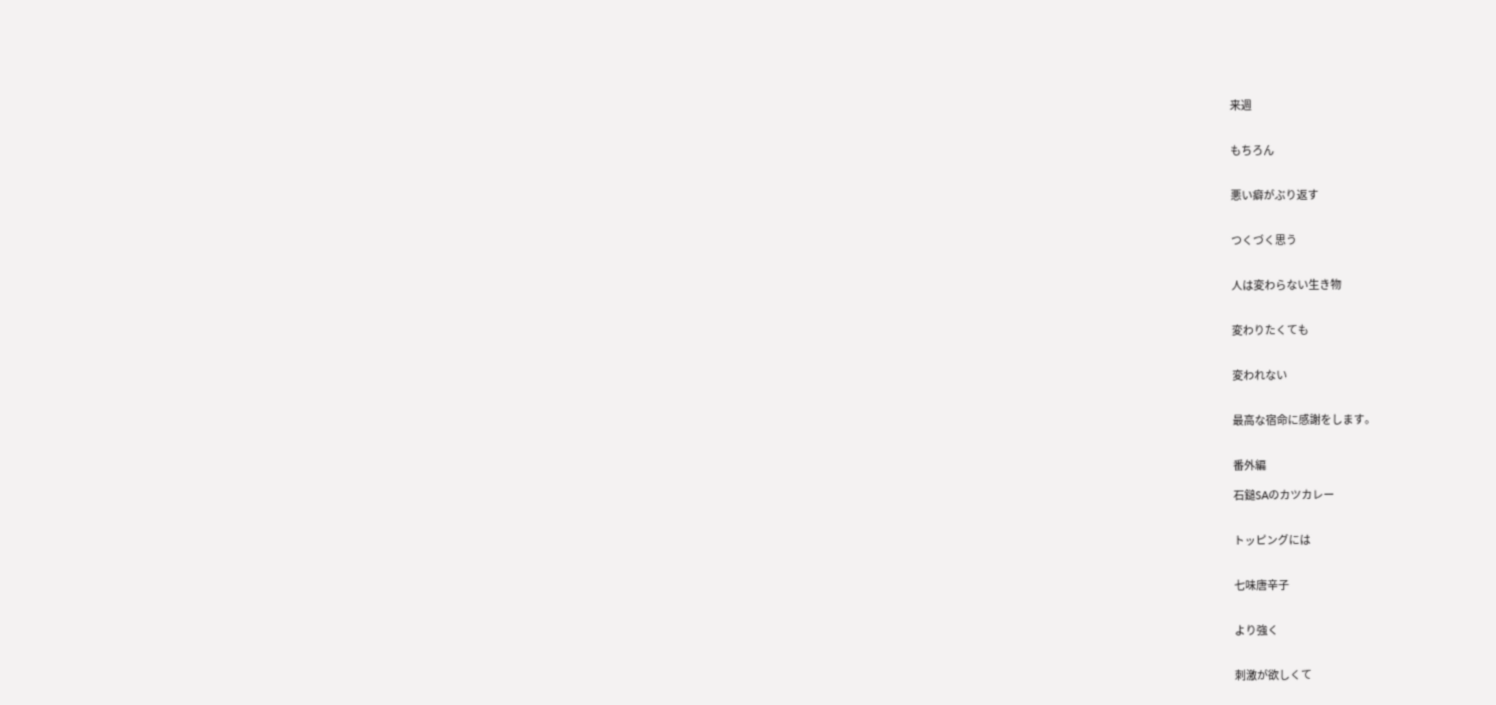来週


もちろん


悪い癖がぶり返す


つくづく思う


人は変わらない生き物


変わりたくても


変われない


最高な宿命に感謝をします。


番外編

石鎚SAのカツカレー


トッピングには


七味唐辛子


より強く


刺激が欲しくて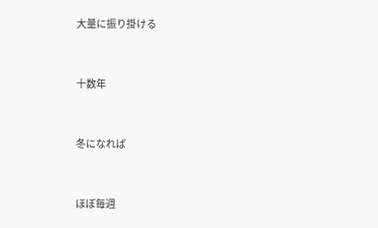大量に振り掛ける


十数年


冬になれば


ほぼ毎週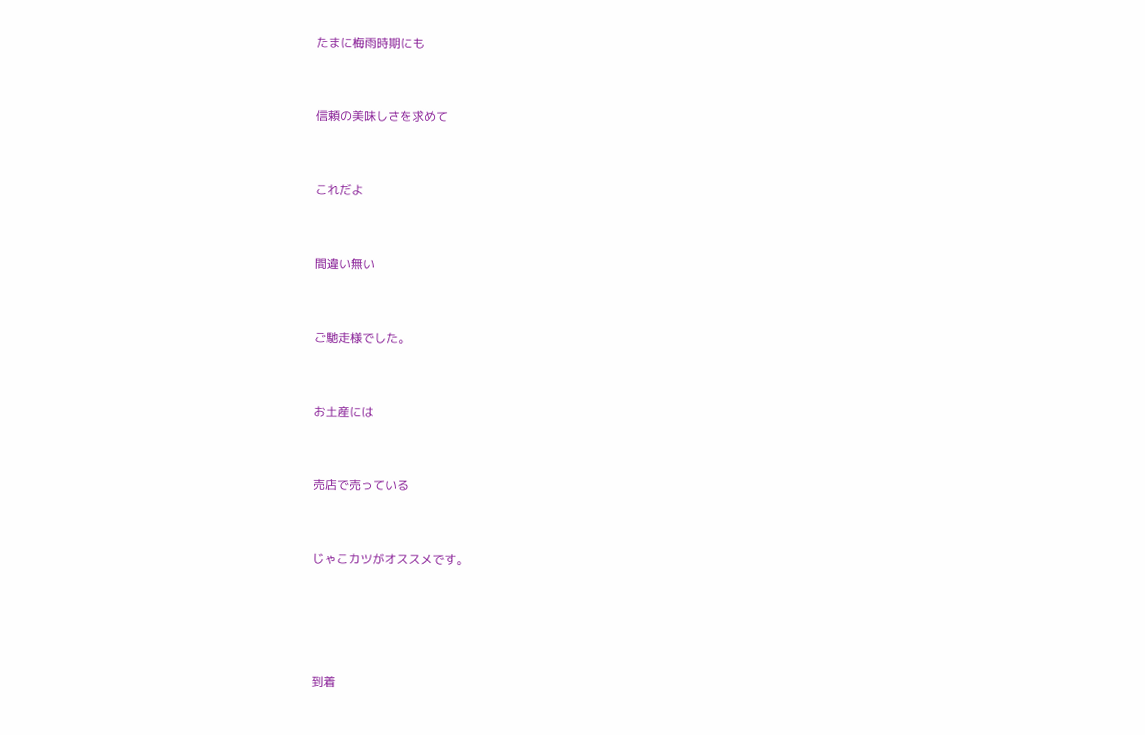たまに梅雨時期にも


信頼の美味しさを求めて


これだよ


間違い無い


ご馳走様でした。


お土産には


売店で売っている


じゃこカツがオススメです。




到着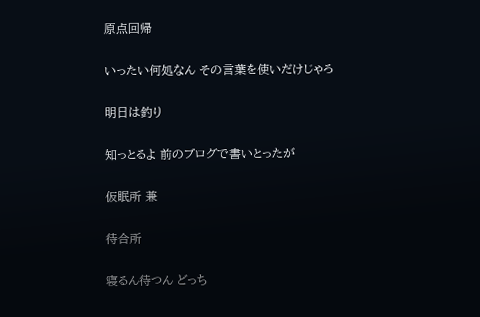原点回帰

いったい何処なん その言葉を使いだけじゃろ

明日は釣り

知っとるよ 前のブログで書いとったが

仮眠所 兼

待合所

寝るん待つん どっち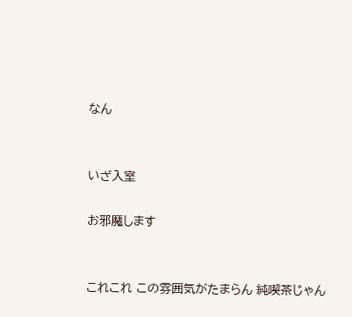なん


いざ入室

お邪魔します


これこれ この雰囲気がたまらん 純喫茶じゃん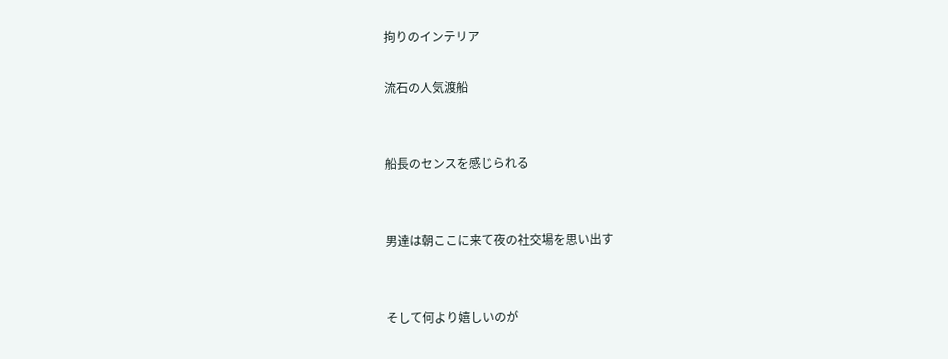拘りのインテリア

流石の人気渡船


船長のセンスを感じられる


男達は朝ここに来て夜の社交場を思い出す


そして何より嬉しいのが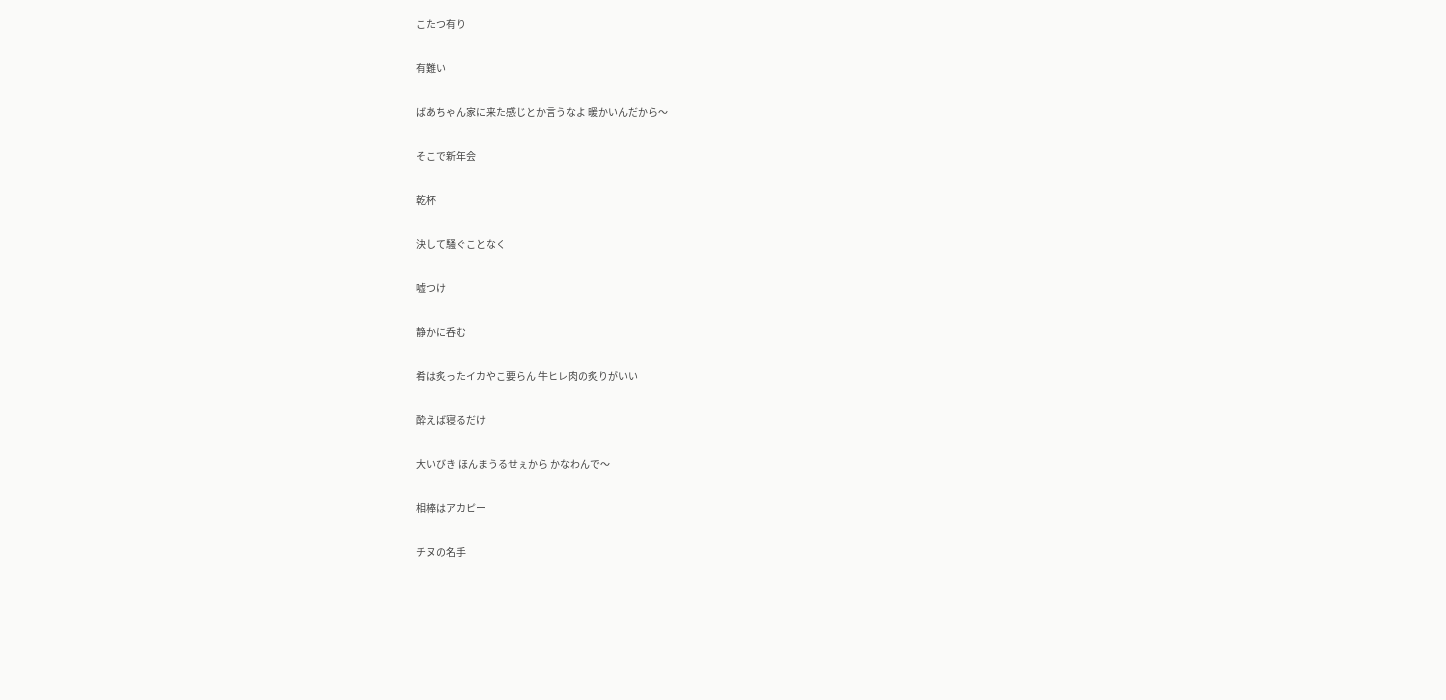こたつ有り

有難い

ばあちゃん家に来た感じとか言うなよ 暖かいんだから〜

そこで新年会

乾杯

決して騒ぐことなく

嘘つけ

静かに呑む

肴は炙ったイカやこ要らん 牛ヒレ肉の炙りがいい

酔えば寝るだけ

大いびき ほんまうるせぇから かなわんで〜

相棒はアカピー

チヌの名手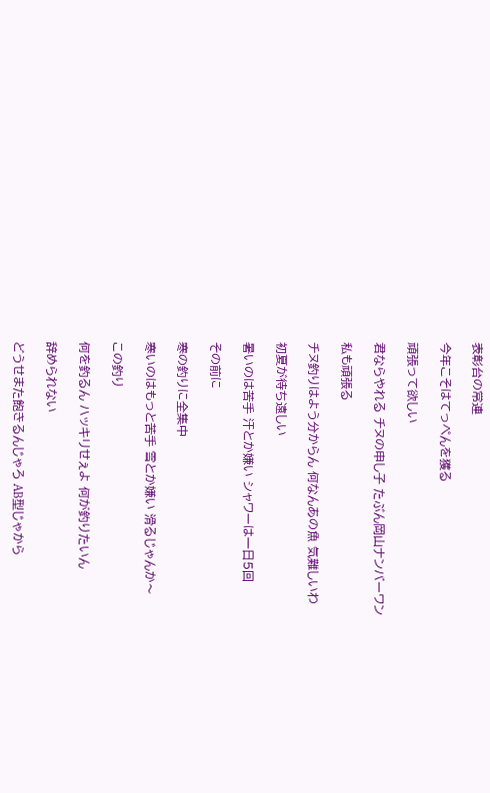表彰台の常連

今年こそはてっぺんを獲る

頑張って欲しい

君ならやれる チヌの申し子 たぶん岡山ナンバーワン

私も頑張る

チヌ釣りはよう分からん 何なんあの魚 気難しいわ

初夏が待ち遠しい

暑いのは苦手 汗とか嫌い シャワーは一日5回

その前に

寒の釣りに全集中

寒いのはもっと苦手 雪とか嫌い 滑るじゃんか〜

この釣り

何を釣るん ハッキリせぇよ 何が釣りたいん

辞められない

どうせまた飽きるんじゃろ AB型じゃから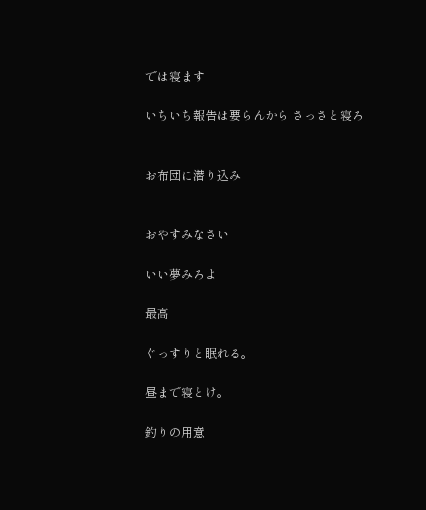では寝ます

いちいち報告は要らんから さっさと寝ろ


お布団に潜り込み


おやすみなさい

いい夢みろよ

最高

ぐっすりと眠れる。

昼まで寝とけ。

釣りの用意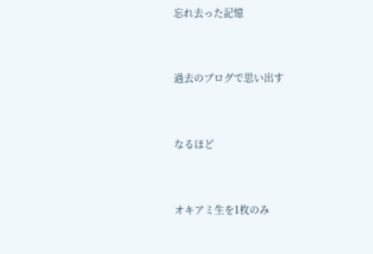忘れ去った記憶


過去のブログで思い出す


なるほど


オキアミ生を1枚のみ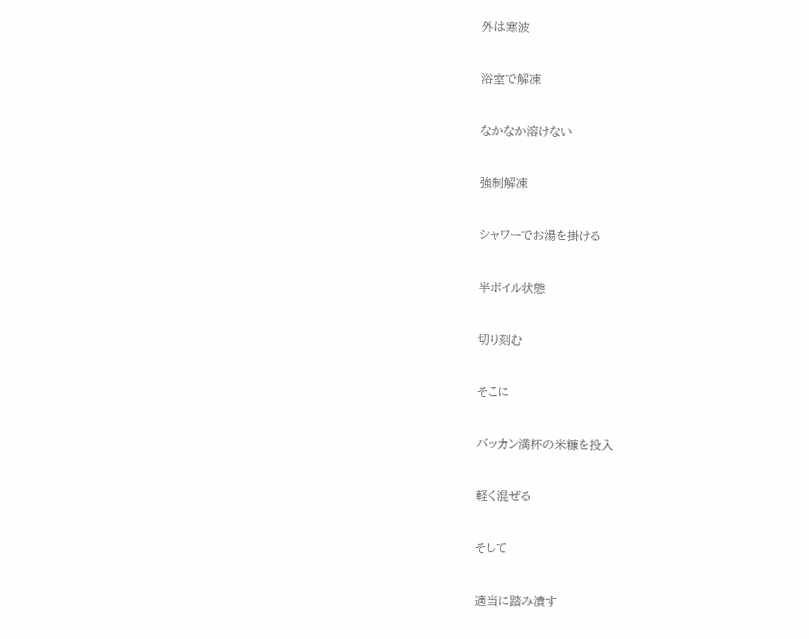外は寒波


浴室で解凍


なかなか溶けない


強制解凍


シャワーでお湯を掛ける


半ボイル状態


切り刻む


そこに


バッカン満杯の米糠を投入


軽く混ぜる


そして


適当に踏み潰す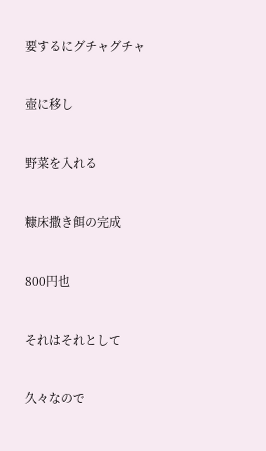要するにグチャグチャ


壺に移し


野菜を入れる


糠床撒き餌の完成


800円也


それはそれとして


久々なので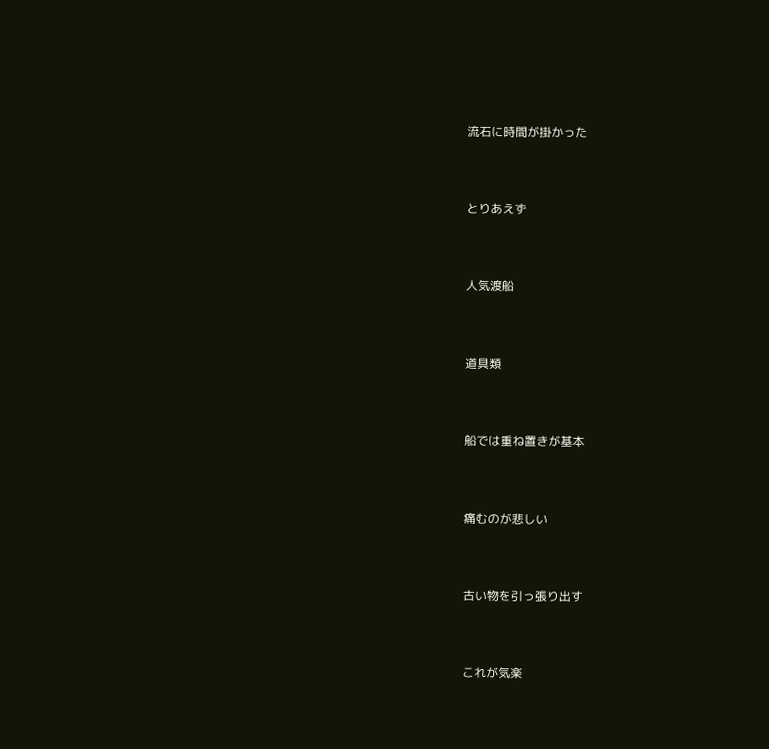流石に時間が掛かった


とりあえず


人気渡船


道具類


船では重ね置きが基本


痛むのが悲しい


古い物を引っ張り出す


これが気楽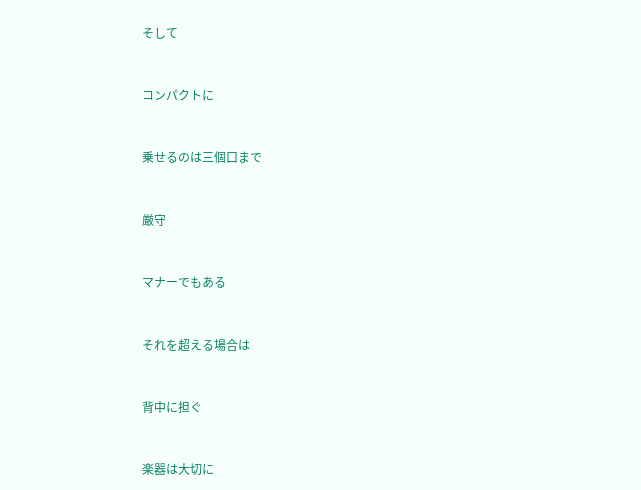そして


コンパクトに


乗せるのは三個口まで


厳守


マナーでもある


それを超える場合は


背中に担ぐ


楽器は大切に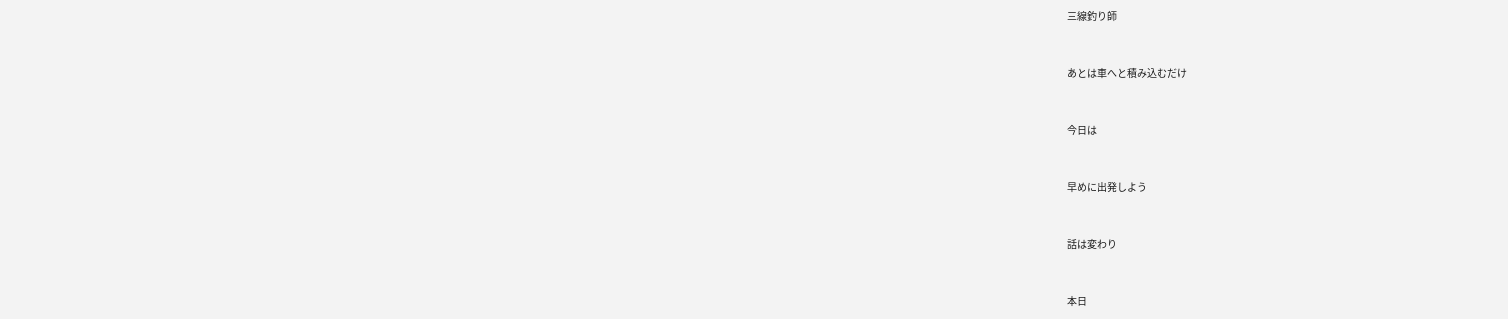三線釣り師


あとは車へと積み込むだけ


今日は


早めに出発しよう


話は変わり


本日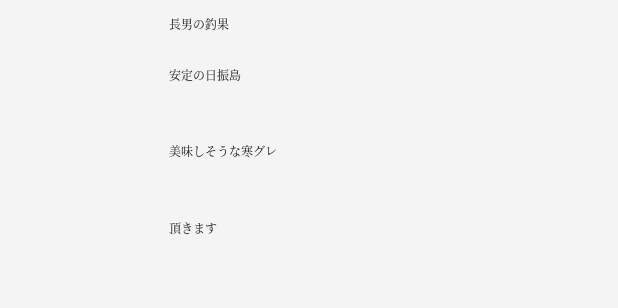長男の釣果

安定の日振島


美味しそうな寒グレ


頂きます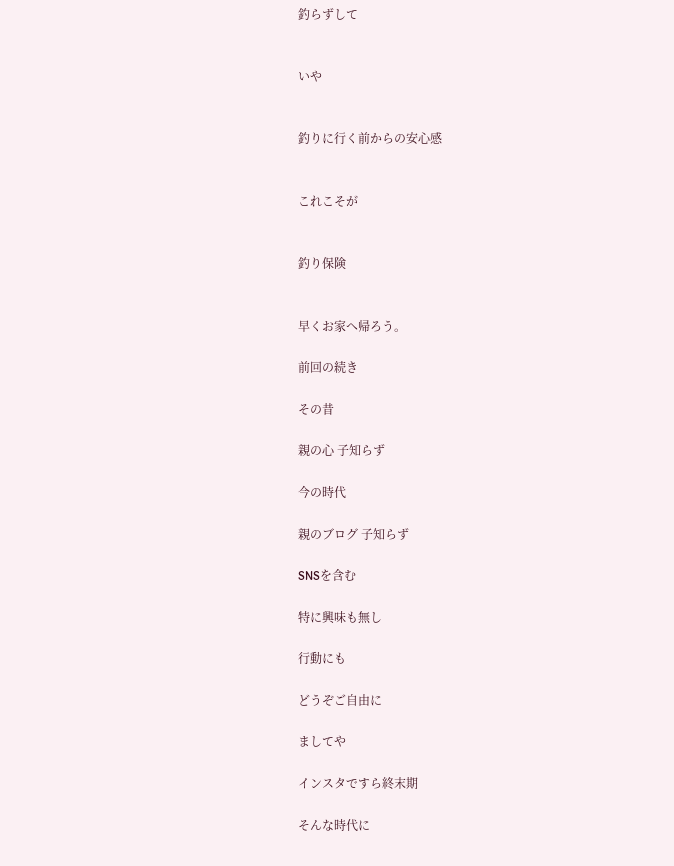釣らずして


いや


釣りに行く前からの安心感


これこそが


釣り保険


早くお家へ帰ろう。

前回の続き

その昔

親の心 子知らず

今の時代

親のブログ 子知らず

SNSを含む

特に興味も無し

行動にも

どうぞご自由に

ましてや

インスタですら終末期

そんな時代に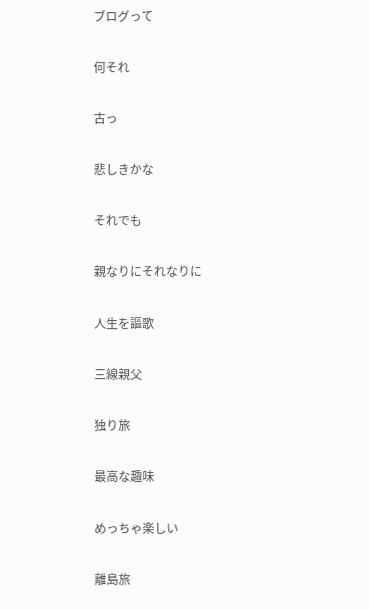ブログって

何それ

古っ

悲しきかな

それでも

親なりにそれなりに

人生を謳歌

三線親父

独り旅

最高な趣味

めっちゃ楽しい

離島旅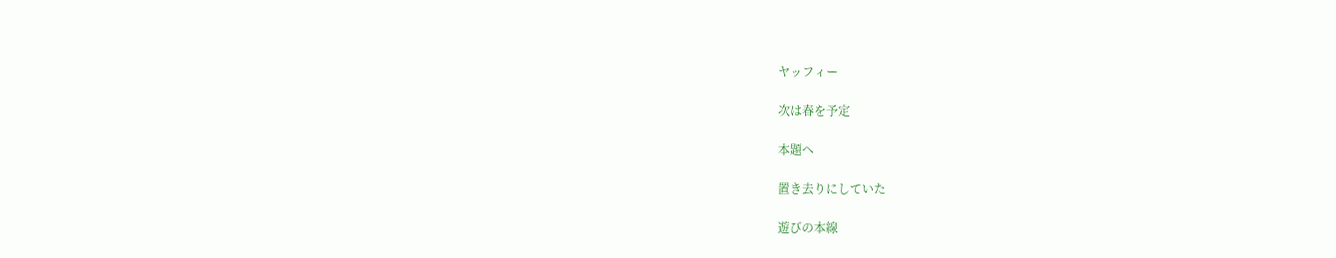ヤッフィー

次は春を予定

本題へ

置き去りにしていた

遊びの本線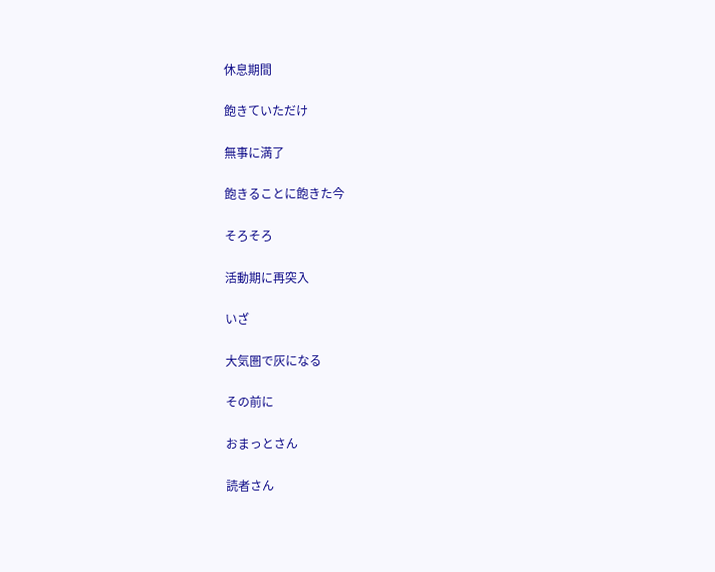休息期間

飽きていただけ

無事に満了

飽きることに飽きた今

そろそろ

活動期に再突入

いざ

大気圏で灰になる

その前に

おまっとさん

読者さん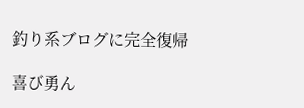釣り系ブログに完全復帰

喜び勇ん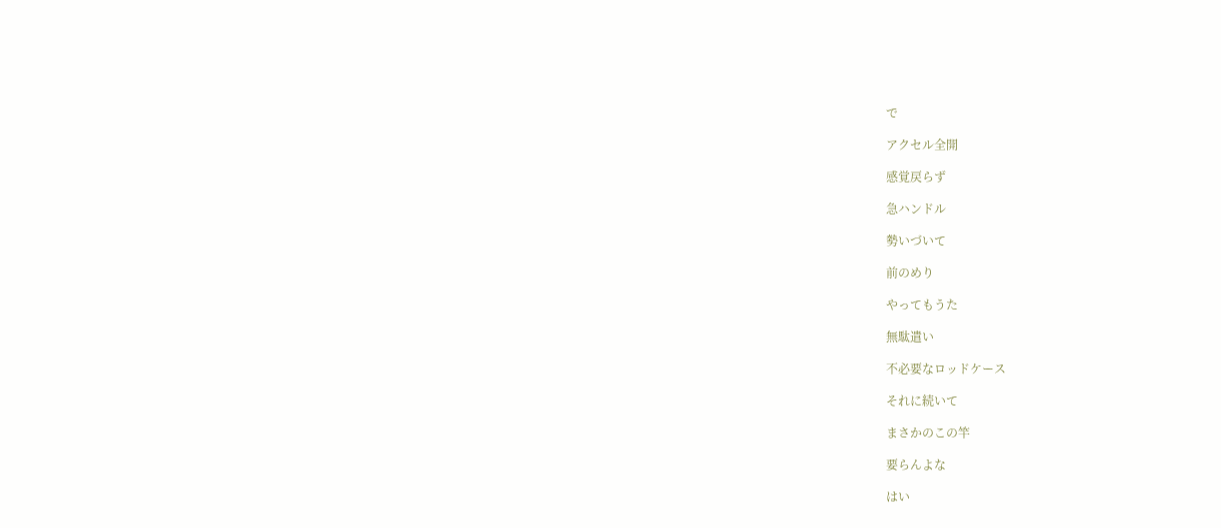で

アクセル全開

感覚戻らず

急ハンドル

勢いづいて

前のめり

やってもうた

無駄遣い

不必要なロッドケース

それに続いて

まさかのこの竿

要らんよな

はい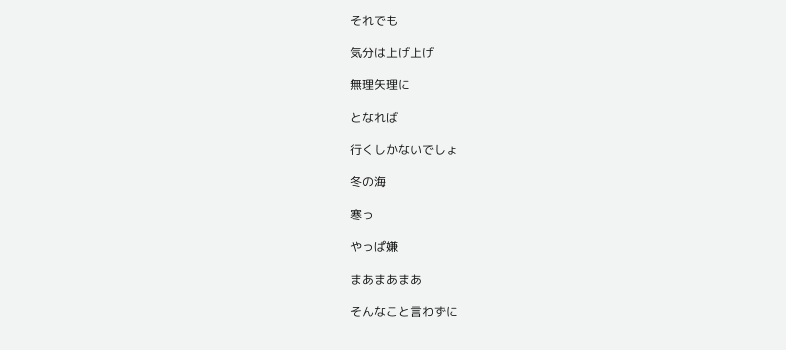それでも

気分は上げ上げ

無理矢理に

となれば

行くしかないでしょ

冬の海

寒っ

やっぱ嫌

まあまあまあ

そんなこと言わずに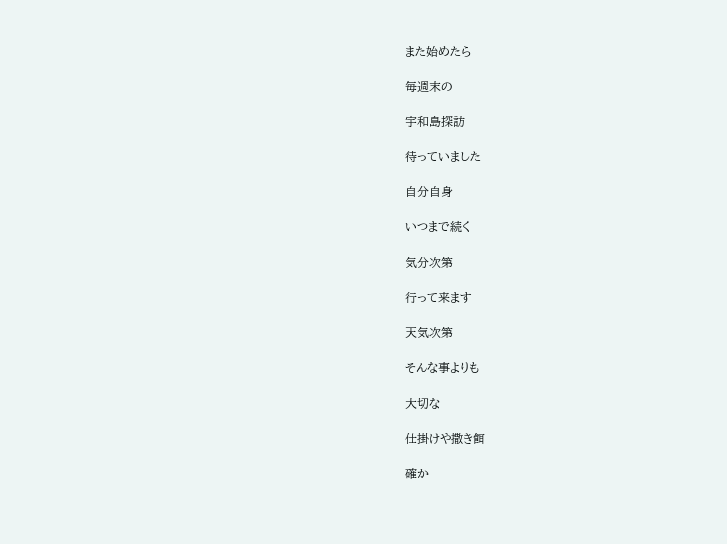また始めたら

毎週末の

宇和島探訪

待っていました

自分自身

いつまで続く

気分次第

行って来ます

天気次第

そんな事よりも

大切な

仕掛けや撒き餌

確か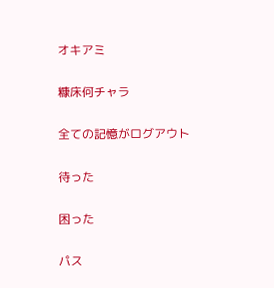オキアミ

糠床何チャラ

全ての記憶がログアウト

待った

困った

パス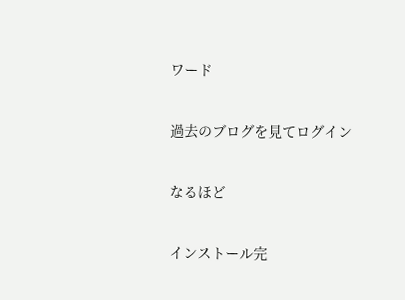ワード

過去のブログを見てログイン

なるほど

インストール完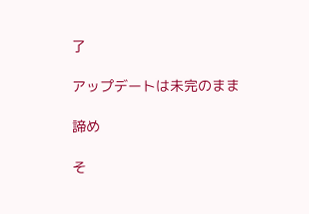了

アップデートは未完のまま

諦め

そ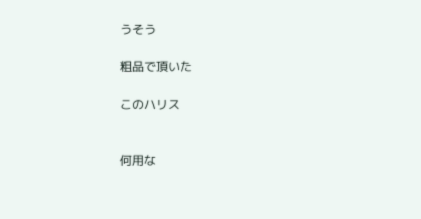うそう

粗品で頂いた

このハリス


何用な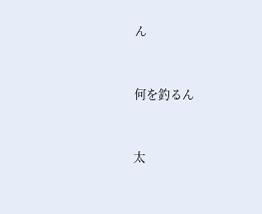ん


何を釣るん


太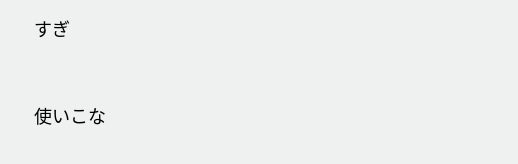すぎ


使いこな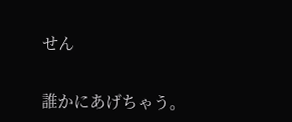せん


誰かにあげちゃう。